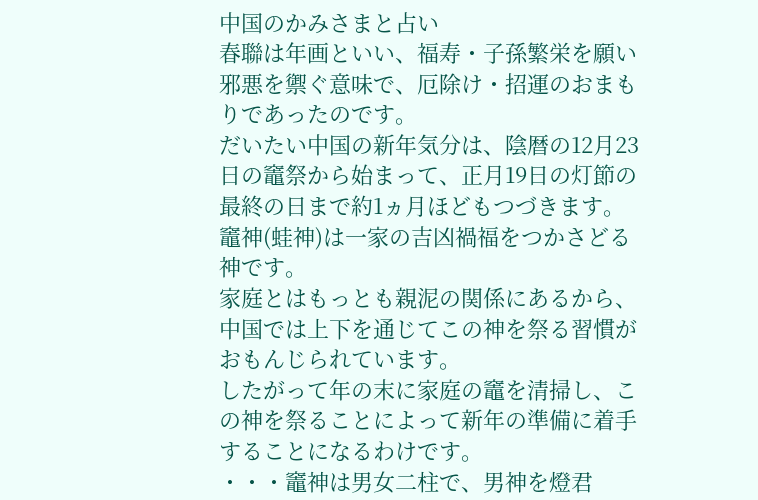中国のかみさまと占い
春聯は年画といい、福寿・子孫繁栄を願い邪悪を禦ぐ意味で、厄除け・招運のおまもりであったのです。
だいたい中国の新年気分は、陰暦の12月23日の竈祭から始まって、正月19日の灯節の最終の日まで約1ヵ月ほどもつづきます。
竈神(蛙神)は一家の吉凶禍福をつかさどる神です。
家庭とはもっとも親泥の関係にあるから、中国では上下を通じてこの神を祭る習慣がおもんじられています。
したがって年の末に家庭の竈を清掃し、この神を祭ることによって新年の準備に着手することになるわけです。
・・・竈神は男女二柱で、男神を燈君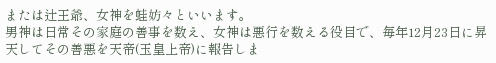または辻王爺、女神を蛙妨々といいます。
男神は日常その家庭の善事を数え、女神は悪行を数える役目で、毎年12月23日に昇天してその善悪を天帝(玉皇上帝)に報告しま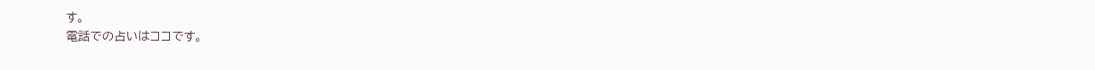す。
電話での占いはココです。